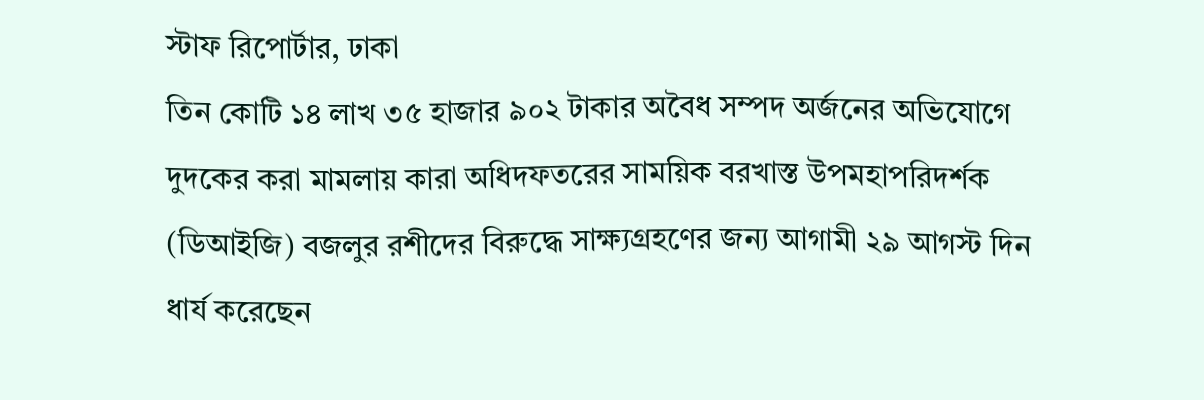স্টাফ রিপোর্টার, ঢাকা
তিন কোটি ১৪ লাখ ৩৫ হাজার ৯০২ টাকার অবৈধ সম্পদ অর্জনের অভিযোগে দুদকের করা মামলায় কারা অধিদফতরের সাময়িক বরখাস্ত উপমহাপরিদর্শক (ডিআইজি) বজলুর রশীদের বিরুদ্ধে সাক্ষ্যগ্রহণের জন্য আগামী ২৯ আগস্ট দিন ধার্য করেছেন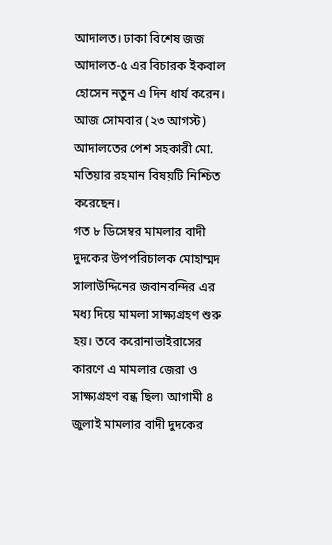আদালত। ঢাকা বিশেষ জজ আদালত-৫ এর বিচারক ইকবাল হোসেন নতুন এ দিন ধার্য করেন।
আজ সোমবার (২৩ আগস্ট) আদালতের পেশ সহকারী মো. মতিয়ার রহমান বিষয়টি নিশ্চিত করেছেন।
গত ৮ ডিসেম্বর মামলার বাদী দুদকের উপপরিচালক মোহাম্মদ সালাউদ্দিনের জবানবন্দির এর মধ্য দিয়ে মামলা সাক্ষ্যগ্রহণ শুরু হয়। তবে করোনাভাইরাসের কারণে এ মামলার জেরা ও সাক্ষ্যগ্রহণ বন্ধ ছিল৷ আগামী ৪ জুলাই মামলার বাদী দুদকের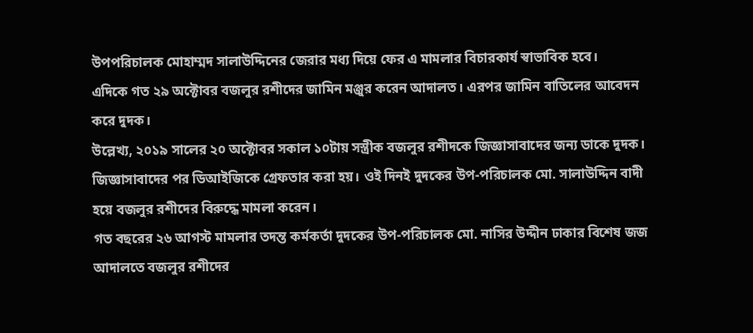উপপরিচালক মোহাম্মদ সালাউদ্দিনের জেরার মধ্য দিয়ে ফের এ মামলার বিচারকার্য স্বাভাবিক হবে।
এদিকে গত ২৯ অক্টোবর বজলুর রশীদের জামিন মঞ্জুর করেন আদালত। এরপর জামিন বাতিলের আবেদন করে দুদক।
উল্লেখ্য, ২০১৯ সালের ২০ অক্টোবর সকাল ১০টায় সস্ত্রীক বজলুর রশীদকে জিজ্ঞাসাবাদের জন্য ডাকে দুদক। জিজ্ঞাসাবাদের পর ডিআইজিকে গ্রেফতার করা হয়। ওই দিনই দুদকের উপ-পরিচালক মো. সালাউদ্দিন বাদী হয়ে বজলুর রশীদের বিরুদ্ধে মামলা করেন।
গত বছরের ২৬ আগস্ট মামলার তদন্ত কর্মকর্তা দুদকের উপ-পরিচালক মো. নাসির উদ্দীন ঢাকার বিশেষ জজ আদালতে বজলুর রশীদের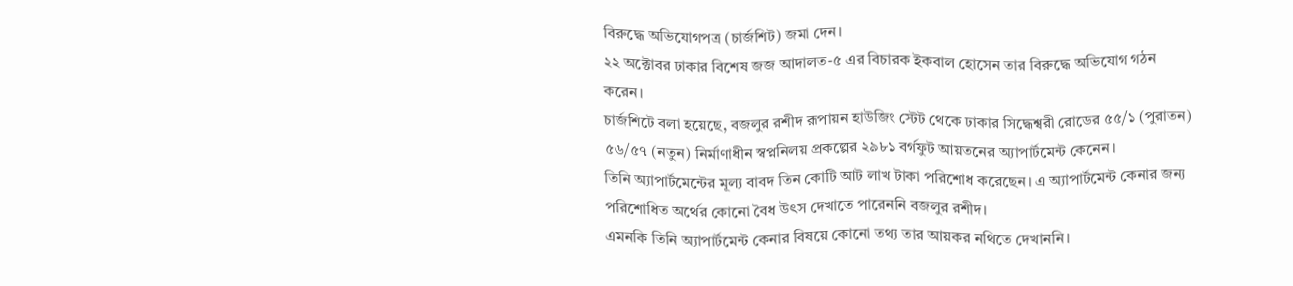বিরুদ্ধে অভিযোগপত্র (চার্জশিট) জমা দেন।
২২ অক্টোবর ঢাকার বিশেষ জজ আদালত-৫ এর বিচারক ইকবাল হোসেন তার বিরুদ্ধে অভিযোগ গঠন করেন।
চার্জশিটে বলা হয়েছে, বজলুর রশীদ রূপায়ন হাউজিং স্টেট থেকে ঢাকার সিদ্ধেশ্বরী রোডের ৫৫/১ (পুরাতন) ৫৬/৫৭ (নতুন) নির্মাণাধীন স্বপ্ননিলয় প্রকল্পের ২৯৮১ বর্গফুট আয়তনের অ্যাপার্টমেন্ট কেনেন।
তিনি অ্যাপার্টমেন্টের মূল্য বাবদ তিন কোটি আট লাখ টাকা পরিশোধ করেছেন। এ অ্যাপার্টমেন্ট কেনার জন্য পরিশোধিত অর্থের কোনো বৈধ উৎস দেখাতে পারেননি বজলুর রশীদ।
এমনকি তিনি অ্যাপার্টমেন্ট কেনার বিষয়ে কোনো তথ্য তার আয়কর নথিতে দেখাননি।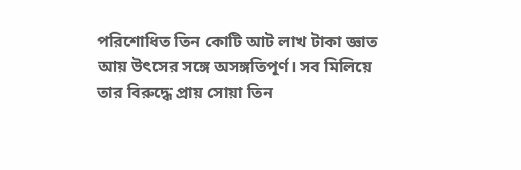পরিশোধিত তিন কোটি আট লাখ টাকা জ্ঞাত আয় উৎসের সঙ্গে অসঙ্গতিপূর্ণ। সব মিলিয়ে তার বিরুদ্ধে প্রায় সোয়া তিন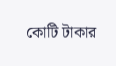কোটি টাকার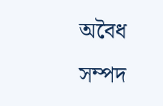অবৈধ সম্পদ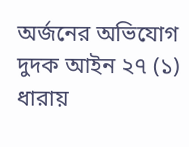অর্জনের অভিযোগ দুদক আইন ২৭ (১) ধারায়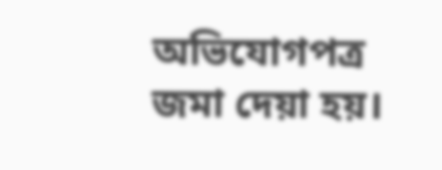অভিযোগপত্র জমা দেয়া হয়।